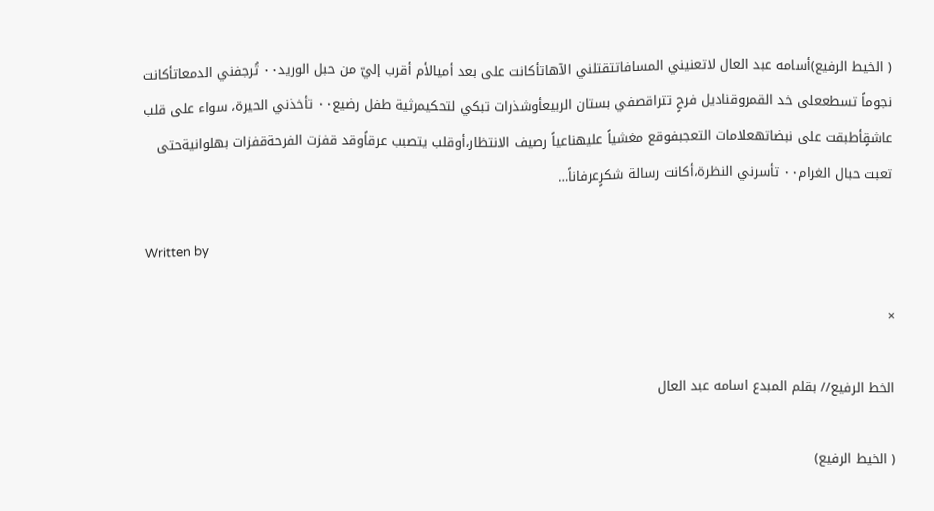( الخيط الرفيع)أسامه عبد العال لاتعنيني المسافاتتقتلني الآهاتأكانت على بعد أميالأم أقرب إليّ من حبل الوريد٠٠ تُرجفني الدمعاتأكانت نجوماً تسطععلى خد القمروقناديل فرحٍ تتراقصفي بستان الربيعأوشذرات تبكي لتحكيمرثية طفل رضيع٠٠ تأخذني الحيرة، سواء على قلب عاشقٍأطبقت على نبضاتهعلامات التعجبفوقع مغشياً عليهناعياً رصيف الانتظار،أوقلب يتصبب عرقاًوقد قفزت الفرحةقفزات بهلوانيةحتى تعبت حبال الغرام٠٠ تأسرني النظرة،أكانت رسالة شكرٍعرفاناً…

Written by

×

الخط الرفيع// بقلم المبدع اسامه عبد العال

( الخيط الرفيع)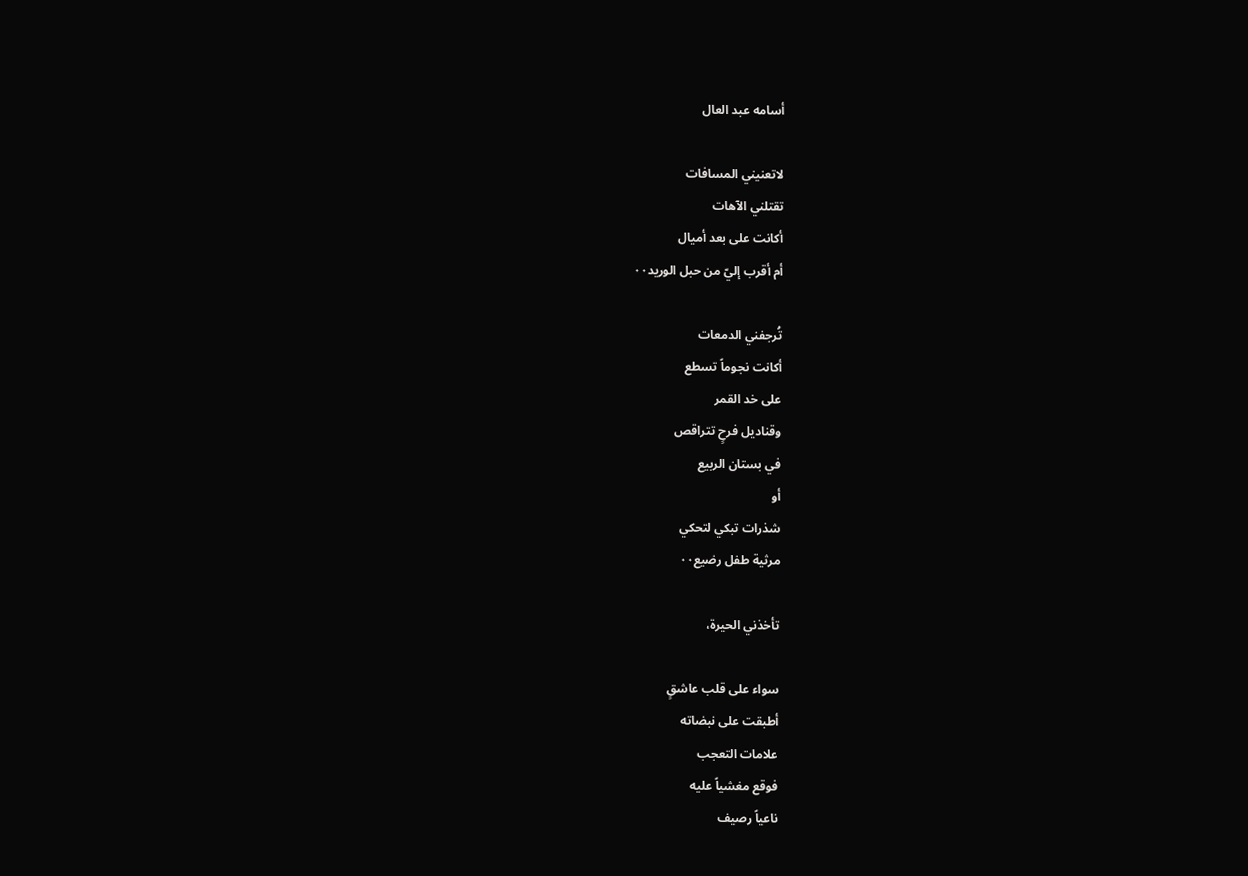أسامه عبد العال

لاتعنيني المسافات
تقتلني الآهات
أكانت على بعد أميال
أم أقرب إليّ من حبل الوريد٠٠

تُرجفني الدمعات
أكانت نجوماً تسطع
على خد القمر
وقناديل فرحٍ تتراقص
في بستان الربيع
أو
شذرات تبكي لتحكي
مرثية طفل رضيع٠٠

تأخذني الحيرة،

سواء على قلب عاشقٍ
أطبقت على نبضاته
علامات التعجب
فوقع مغشياً عليه
ناعياً رصيف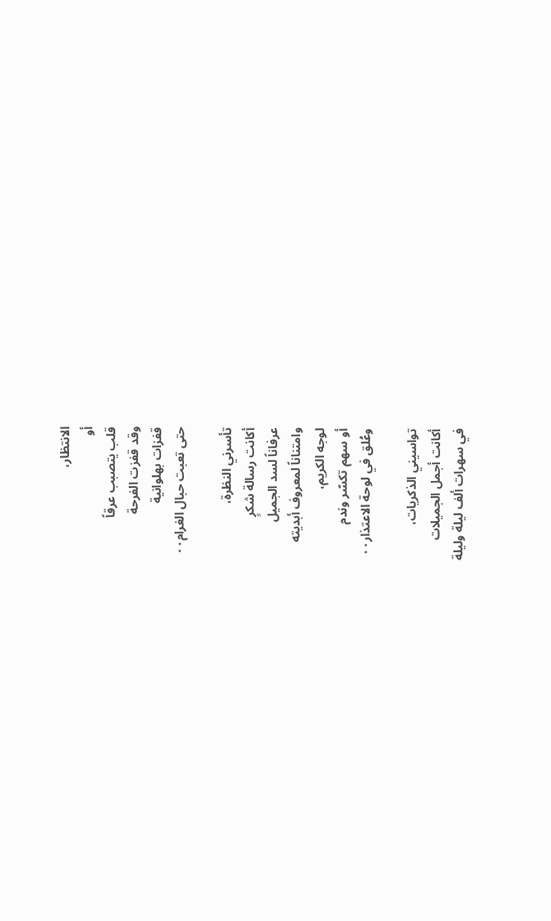الانتظار،
أو
قلب يتصبب عرقاً
وقد قفزت الفرحة
قفزات بهلوانية
حتى تعبت حبال الغرام٠٠

تأسرني النظرة،
أكانت رسالة شكرٍ
عرفاناً لسد الجميل
وامتناناً لمعروف أبديته
لوجه الكريم،
أو سهم تكسّر وندم
وعُلق في لوحة الاعتذار٠٠

تواسيني الذكريات،
أكانت أجمل الجميلات
في سهرات ألف ليلة وليلة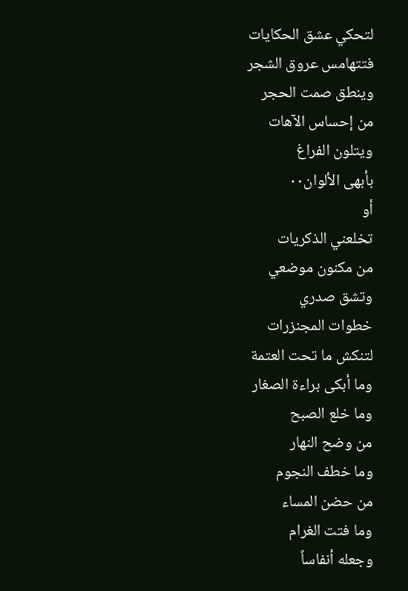لتحكي عشق الحكايات
فتتهامس عروق الشجر
وينطق صمت الحجر
من إحساس الآهات
ويتلون الفراغ
بأبهى الألوان٠٠
أو
تخلعني الذكريات
من مكنون موضعي
وتشق صدري
خطوات المجنزرات
لتنكش ما تحت العتمة
وما أبكى براءة الصغار
وما خلع الصبح
من وضح النهار
وما خطف النجوم
من حضن المساء
وما فتت الغرام
وجعله أنفاساً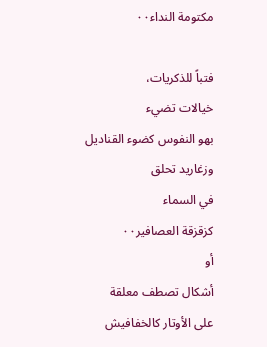مكتومة النداء٠٠

فتباً للذكريات،
خيالات تضيء
بهو النفوس كضوء القناديل
وزغاريد تحلق
في السماء
كزقزقة العصافير٠٠
أو
أشكال تصطف معلقة
على الأوتار كالخفافيش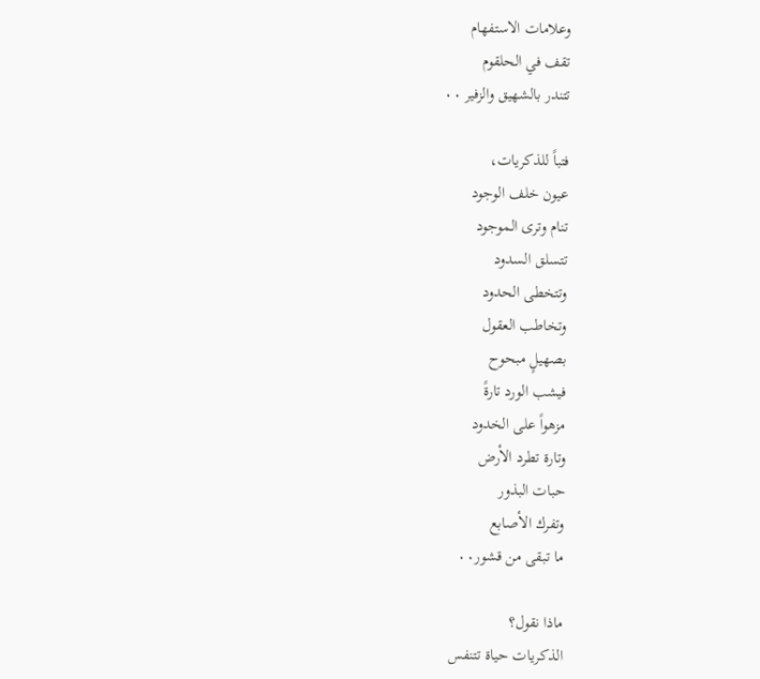وعلامات الاستفهام
تقف في الحلقوم
تتندر بالشهيق والزفير ٠٠

فتباً للذكريات،
عيون خلف الوجود
تنام وترى الموجود
تتسلق السدود
وتتخطى الحدود
وتخاطب العقول
بصهيلٍ مبحوح
فيشب الورد تارةً
مزهواً على الخدود
وتارة تطرد الأرض
حبات البذور
وتفرك الأصابع
ما تبقى من قشور٠٠

ماذا نقول؟
الذكريات حياة تتنفس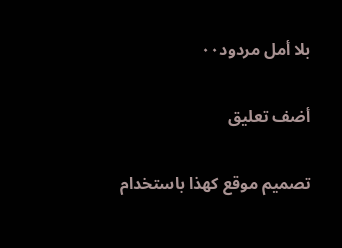بلا أمل مردود٠٠

أضف تعليق

تصميم موقع كهذا باستخدام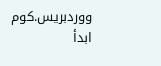ووردبريس.كوم
ابدأ